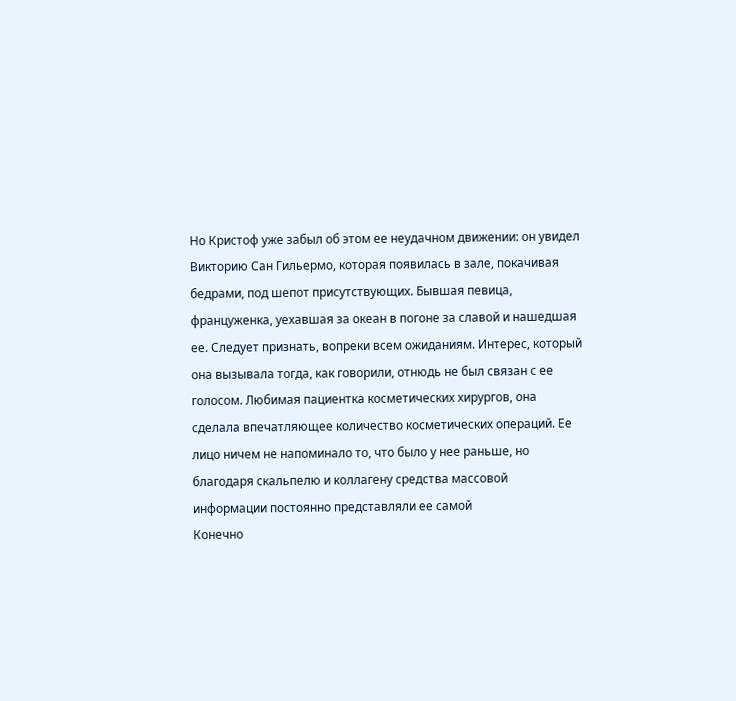Но Кристоф уже забыл об этом ее неудачном движении: он увидел Викторию Сан Гильермо, которая появилась в зале, покачивая бедрами, под шепот присутствующих. Бывшая певица, француженка, уехавшая за океан в погоне за славой и нашедшая ее. Следует признать, вопреки всем ожиданиям. Интерес, который она вызывала тогда, как говорили, отнюдь не был связан с ее голосом. Любимая пациентка косметических хирургов, она сделала впечатляющее количество косметических операций. Ее лицо ничем не напоминало то, что было у нее раньше, но благодаря скальпелю и коллагену средства массовой информации постоянно представляли ее самой
Конечно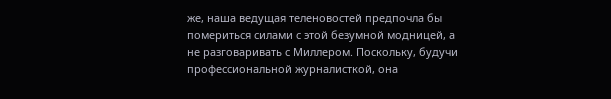же, наша ведущая теленовостей предпочла бы помериться силами с этой безумной модницей, а не разговаривать с Миллером. Поскольку, будучи профессиональной журналисткой, она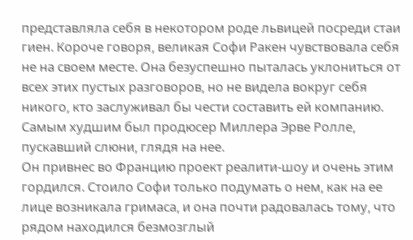представляла себя в некотором роде львицей посреди стаи гиен. Короче говоря, великая Софи Ракен чувствовала себя не на своем месте. Она безуспешно пыталась уклониться от всех этих пустых разговоров, но не видела вокруг себя никого, кто заслуживал бы чести составить ей компанию. Самым худшим был продюсер Миллера Эрве Ролле, пускавший слюни, глядя на нее.
Он привнес во Францию проект реалити-шоу и очень этим гордился. Стоило Софи только подумать о нем, как на ее лице возникала гримаса, и она почти радовалась тому, что рядом находился безмозглый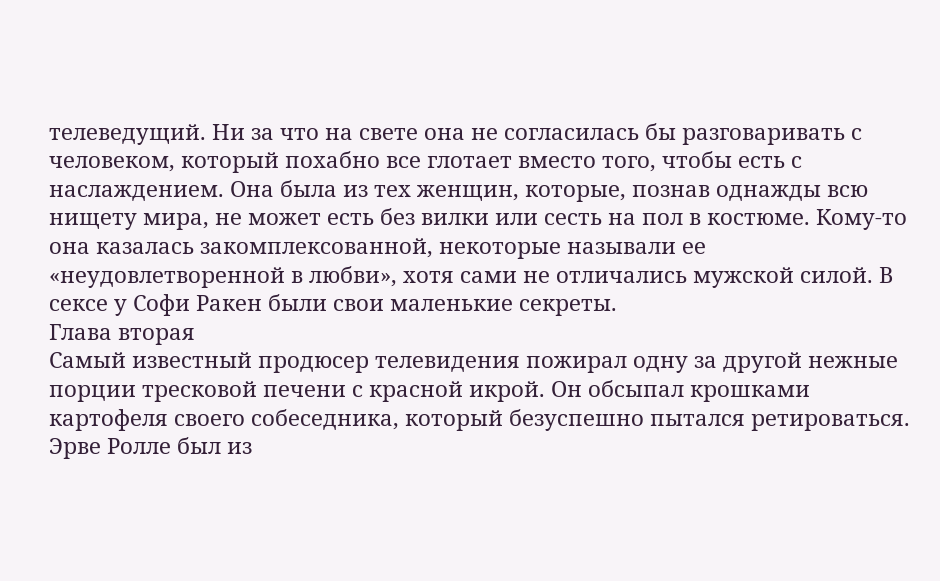телеведущий. Ни за что на свете она не согласилась бы разговаривать с человеком, который похабно все глотает вместо того, чтобы есть с наслаждением. Она была из тех женщин, которые, познав однажды всю нищету мира, не может есть без вилки или сесть на пол в костюме. Кому-то она казалась закомплексованной, некоторые называли ее «неудовлетворенной в любви», хотя сами не отличались мужской силой. В сексе у Софи Ракен были свои маленькие секреты.
Глава вторая
Самый известный продюсер телевидения пожирал одну за другой нежные порции тресковой печени с красной икрой. Он обсыпал крошками картофеля своего собеседника, который безуспешно пытался ретироваться. Эрве Ролле был из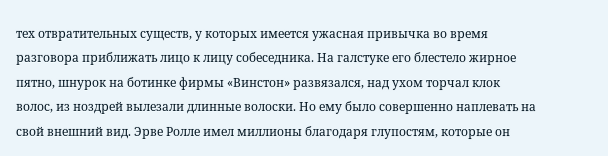тех отвратительных существ, у которых имеется ужасная привычка во время разговора приближать лицо к лицу собеседника. На галстуке его блестело жирное пятно, шнурок на ботинке фирмы «Винстон» развязался, над ухом торчал клок волос, из ноздрей вылезали длинные волоски. Но ему было совершенно наплевать на свой внешний вид. Эрве Ролле имел миллионы благодаря глупостям, которые он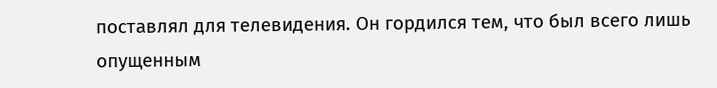поставлял для телевидения. Он гордился тем, что был всего лишь опущенным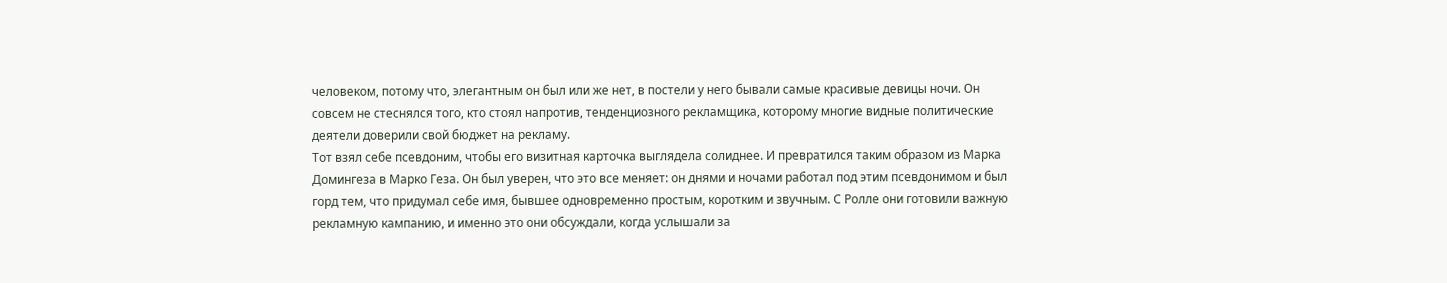человеком, потому что, элегантным он был или же нет, в постели у него бывали самые красивые девицы ночи. Он совсем не стеснялся того, кто стоял напротив, тенденциозного рекламщика, которому многие видные политические деятели доверили свой бюджет на рекламу.
Тот взял себе псевдоним, чтобы его визитная карточка выглядела солиднее. И превратился таким образом из Марка Домингеза в Марко Геза. Он был уверен, что это все меняет: он днями и ночами работал под этим псевдонимом и был горд тем, что придумал себе имя, бывшее одновременно простым, коротким и звучным. С Ролле они готовили важную рекламную кампанию, и именно это они обсуждали, когда услышали за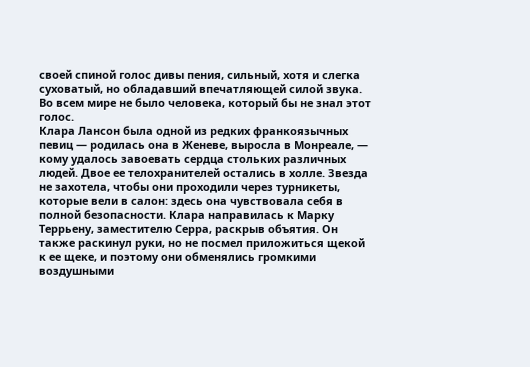своей спиной голос дивы пения, сильный, хотя и слегка суховатый, но обладавший впечатляющей силой звука. Во всем мире не было человека, который бы не знал этот голос.
Клара Лансон была одной из редких франкоязычных певиц — родилась она в Женеве, выросла в Монреале, — кому удалось завоевать сердца стольких различных людей. Двое ее телохранителей остались в холле. Звезда не захотела, чтобы они проходили через турникеты, которые вели в салон: здесь она чувствовала себя в полной безопасности. Клара направилась к Марку Террьену, заместителю Серра, раскрыв объятия. Он также раскинул руки, но не посмел приложиться щекой к ее щеке, и поэтому они обменялись громкими воздушными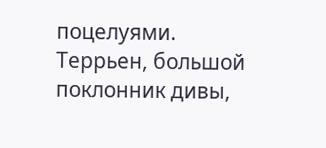поцелуями. Террьен, большой поклонник дивы,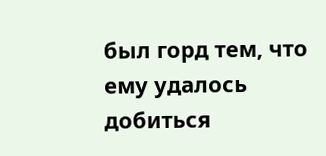был горд тем, что ему удалось добиться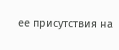ее присутствия на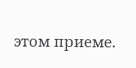этом приеме.